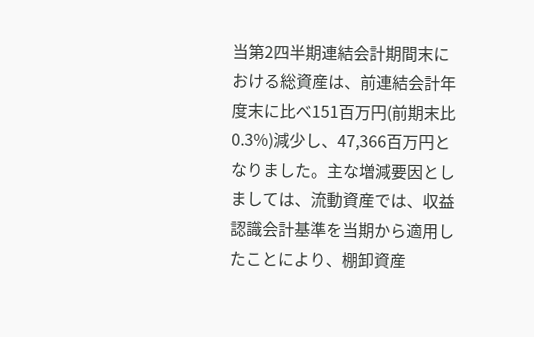当第2四半期連結会計期間末における総資産は、前連結会計年度末に比べ151百万円(前期末比0.3%)減少し、47,366百万円となりました。主な増減要因としましては、流動資産では、収益認識会計基準を当期から適用したことにより、棚卸資産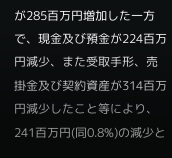が285百万円増加した一方で、現金及び預金が224百万円減少、また受取手形、売掛金及び契約資産が314百万円減少したこと等により、241百万円(同0.8%)の減少と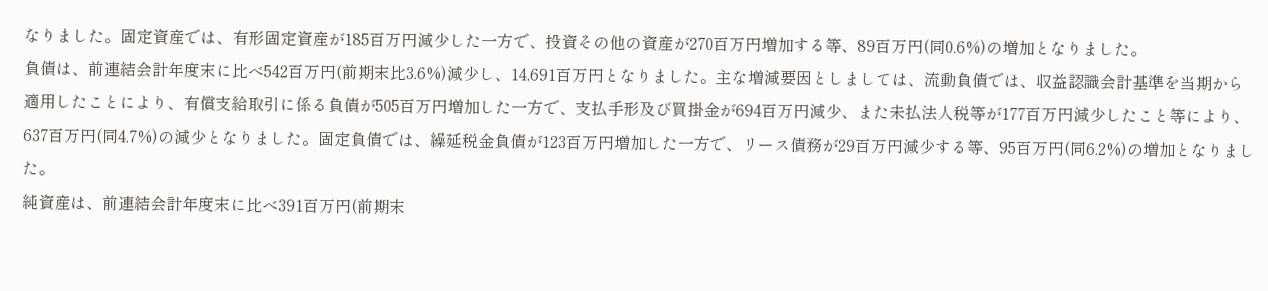なりました。固定資産では、有形固定資産が185百万円減少した一方で、投資その他の資産が270百万円増加する等、89百万円(同0.6%)の増加となりました。
負債は、前連結会計年度末に比べ542百万円(前期末比3.6%)減少し、14,691百万円となりました。主な増減要因としましては、流動負債では、収益認識会計基準を当期から適用したことにより、有償支給取引に係る負債が505百万円増加した一方で、支払手形及び買掛金が694百万円減少、また未払法人税等が177百万円減少したこと等により、637百万円(同4.7%)の減少となりました。固定負債では、繰延税金負債が123百万円増加した一方で、リース債務が29百万円減少する等、95百万円(同6.2%)の増加となりました。
純資産は、前連結会計年度末に比べ391百万円(前期末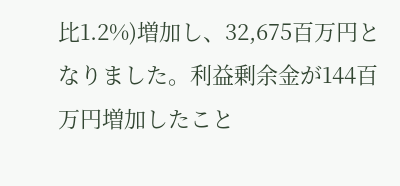比1.2%)増加し、32,675百万円となりました。利益剰余金が144百万円増加したこと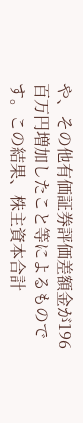や、その他有価証券評価差額金が196百万円増加したこと等によるものです。この結果、株主資本合計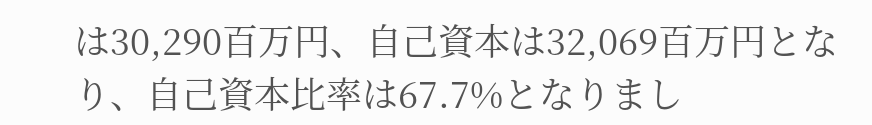は30,290百万円、自己資本は32,069百万円となり、自己資本比率は67.7%となりまし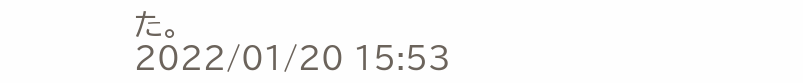た。
2022/01/20 15:53